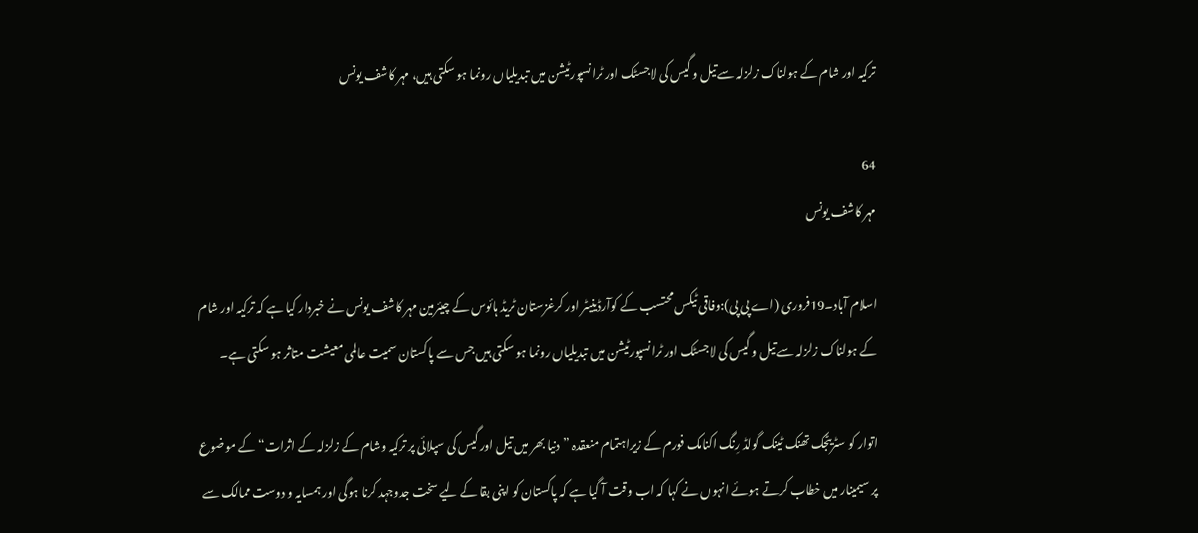ترکیہ اور شام کے ہولناک زلزلہ سے تیل و گیس کی لاجسٹک اور ٹرانسپورٹیشن میں تبدیلیاں رونما ہو سکتی ہیں، مہر کاشف یونس

64
مہر کاشف یونس

اسلام آباد۔19فروری (اے پی پی):وفاقی ٹیکس محتسب کے کوآرڈینیٹر اور کرغزستان ٹریڈ ہائوس کے چیئرمین مہر کاشف یونس نے خبردار کیا ہے کہ ترکیہ اور شام کے ہولناک زلزلہ سے تیل و گیس کی لاجسٹک اور ٹرانسپورٹیشن میں تبدیلیاں رونما ہو سکتی ہیں جس سے پاکستان سمیت عالمی معیشت متاثر ہو سکتی ہے۔

اتوار کو سٹریٹجک تھنک ٹینک گولڈ رِنگ اکنامک فورم کے زیراہتمام منعقدہ ”دنیا بھر میں تیل اور گیس کی سپلائی پر ترکیہ وشام کے زلزلہ کے اثرات“ کے موضوع پر سیمینار میں خطاب کرتے ہوئے انہوں نے کہا کہ اب وقت آ گیا ہے کہ پاکستان کو اپنی بقا کے لیے سخت جدوجہد کرنا ہوگی اور ہمسایہ و دوست ممالک سے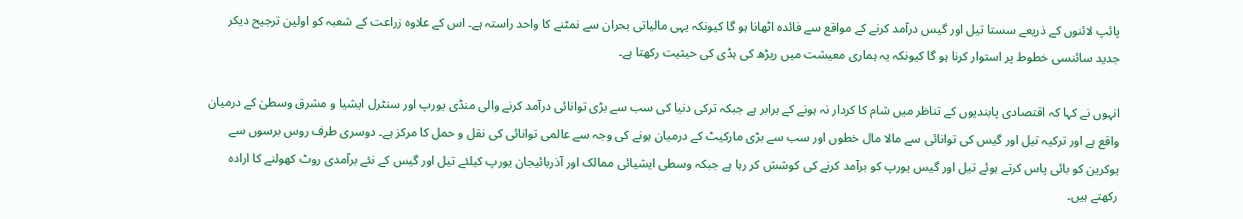پائپ لائنوں کے ذریعے سستا تیل اور گیس درآمد کرنے کے مواقع سے فائدہ اٹھانا ہو گا کیونکہ یہی مالیاتی بحران سے نمٹنے کا واحد راستہ ہے۔ اس کے علاوہ زراعت کے شعبہ کو اولین ترجیح دیکر جدید سائنسی خطوط پر استوار کرنا ہو گا کیونکہ یہ ہماری معیشت میں ریڑھ کی ہڈی کی حیثیت رکھتا ہے۔

انہوں نے کہا کہ اقتصادی پابندیوں کے تناظر میں شام کا کردار نہ ہونے کے برابر ہے جبکہ ترکی دنیا کی سب سے بڑی توانائی درآمد کرنے والی منڈی یورپ اور سنٹرل ایشیا و مشرق وسطیٰ کے درمیان واقع ہے اور ترکیہ تیل اور گیس کی توانائی سے مالا مال خطوں اور سب سے بڑی مارکیٹ کے درمیان ہونے کی وجہ سے عالمی توانائی کی نقل و حمل کا مرکز ہے۔ دوسری طرف روس برسوں سے یوکرین کو بائی پاس کرتے ہوئے تیل اور گیس یورپ کو برآمد کرنے کی کوشش کر رہا ہے جبکہ وسطی ایشیائی ممالک اور آذربائیجان یورپ کیلئے تیل اور گیس کے نئے برآمدی روٹ کھولنے کا ارادہ رکھتے ہیں۔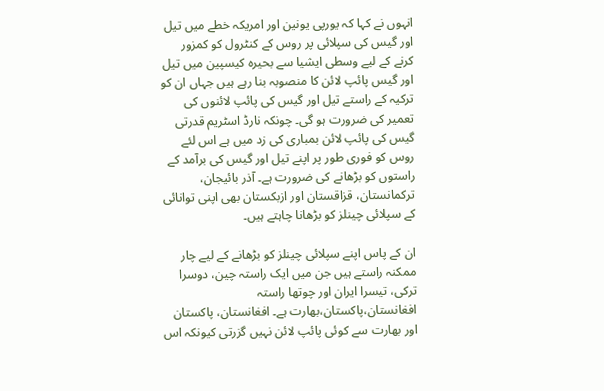انہوں نے کہا کہ یورپی یونین اور امریکہ خطے میں تیل اور گیس کی سپلائی پر روس کے کنٹرول کو کمزور کرنے کے لیے وسطی ایشیا سے بحیرہ کیسپین میں تیل اور گیس پائپ لائن کا منصوبہ بنا رہے ہیں جہاں ان کو ترکیہ کے راستے تیل اور گیس کی پائپ لائنوں کی تعمیر کی ضرورت ہو گی۔ چونکہ نارڈ اسٹریم قدرتی گیس کی پائپ لائن بمباری کی زد میں ہے اس لئے روس کو فوری طور پر اپنے تیل اور گیس کی برآمد کے راستوں کو بڑھانے کی ضرورت ہے۔ آذر بائیجان، ترکمانستان، قزاقستان اور ازبکستان بھی اپنی توانائی کے سپلائی چینلز کو بڑھانا چاہتے ہیں۔

ان کے پاس اپنے سپلائی چینلز کو بڑھانے کے لیے چار ممکنہ راستے ہیں جن میں ایک راستہ چین، دوسرا ترکی، تیسرا ایران اور چوتھا راستہ افغانستان،پاکستان،بھارت ہے۔ افغانستان، پاکستان اور بھارت سے کوئی پائپ لائن نہیں گزرتی کیونکہ اس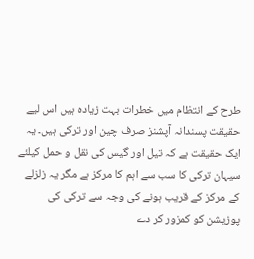طرح کے انتظام میں خطرات بہت زیادہ ہیں اس لیے حقیقت پسندانہ آپشنز صرف چین اور ترکی ہیں۔ یہ ایک حقیقت ہے کہ تیل اور گیس کی نقل و حمل کیلئے سیہان ترکی کا سب سے اہم کا مرکز ہے مگر یہ زلزلے کے مرکز کے قریب ہونے کی وجہ سے ترکی کی پوزیشن کو کمزور کر دے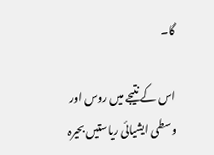گا۔

اس کے نتیجے میں روس اور وسطی ایشیائی ریاستیں بحیرہ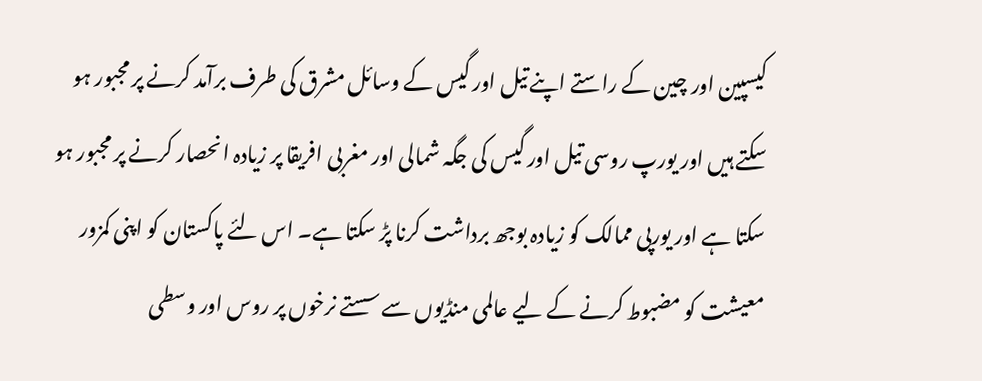کیسپین اور چین کے راستے اپنے تیل اور گیس کے وسائل مشرق کی طرف برآمد کرنے پر مجبور ہو سکتے ہیں اور یورپ روسی تیل اور گیس کی جگہ شمالی اور مغربی افریقا پر زیادہ انحصار کرنے پر مجبور ہو سکتا ہے اور یورپی ممالک کو زیادہ بوجھ برداشت کرنا پڑ سکتا ہے۔ اس لئے پاکستان کو اپنی کمزور معیشت کو مضبوط کرنے کے لیے عالمی منڈیوں سے سستے نرخوں پر روس اور وسطی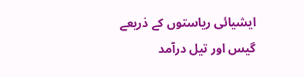ایشیائی ریاستوں کے ذریعے گیس اور تیل درآمد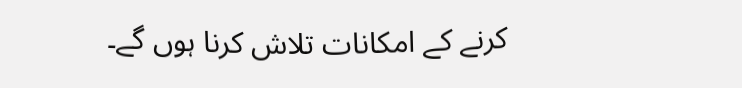کرنے کے امکانات تلاش کرنا ہوں گے۔